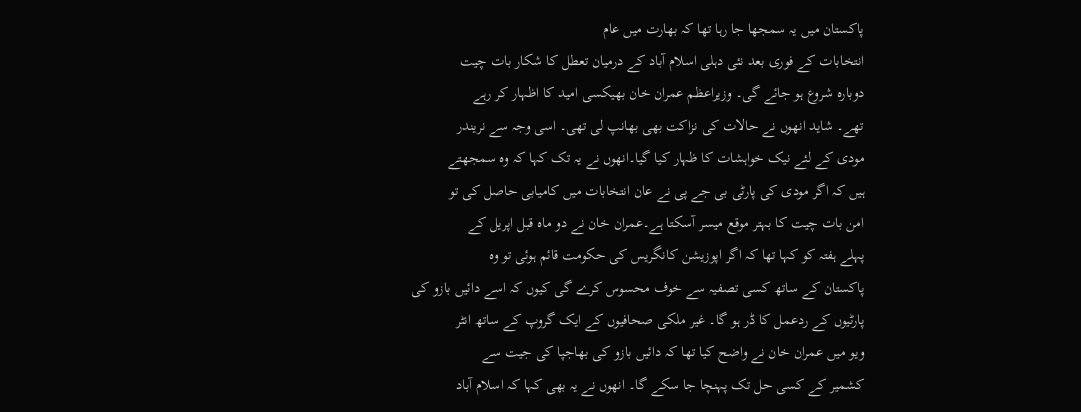پاکستان میں یہ سمجھا جا رہا تھا کہ بھارت میں عام
انتخابات کے فوری بعد نئی دہلی اسلام آباد کے درمیان تعطل کا شکار بات چیت
دوبارہ شروع ہو جائے گی۔ وزیراعظم عمران خان بھیکسی امید کا اظہار کر رہے
تھے۔ شاید انھوں نے حالات کی نزاکت بھی بھانپ لی تھی۔ اسی وجہ سے نریندر
مودی کے لئے نیک خواہشات کا ظہار کیا گیا۔انھوں نے یہ تک کہا کہ وہ سمجھتے
ہیں کہ اگر مودی کی پارٹی بی جے پی نے عان انتخابات میں کامیابی حاصل کی تو
امن بات چیت کا بہتر موقع میسر آسکتا ہے۔عمران خان نے دو ماہ قبل اپریل کے
پہلے ہفتہ کو کہا تھا کہ اگر اپوزیشن کانگریس کی حکومت قائم ہوئی تو وہ
پاکستان کے ساتھ کسی تصفیہ سے خوف محسوس کرے گی کیوں کہ اسے دائیں بازو کی
پارٹیوں کے ردعمل کا ڈر ہو گا۔ غیر ملکی صحافیوں کے ایک گروپ کے ساتھ انٹر
ویو میں عمران خان نے واضح کیا تھا کہ دائیں بازو کی بھاجپا کی جیت سے
کشمیر کے کسی حل تک پہنچا جا سکے گا۔ انھوں نے یہ بھی کہا کہ اسلام آباد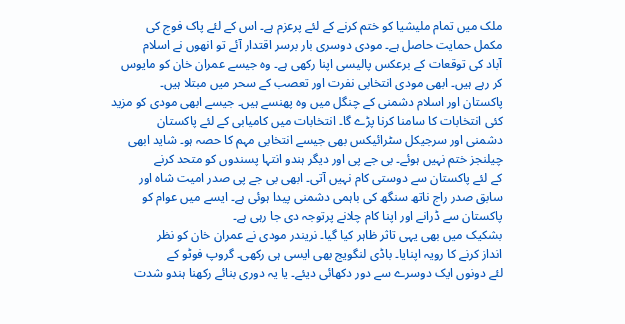ملک میں تمام ملیشیا کو ختم کرنے کے لئے پرعزم ہے۔ اس کے لئے پاک فوج کی
مکمل حمایت حاصل ہے۔ مودی دوسری بار برسر اقتدار آئے تو انھوں نے اسلام
آباد کی توقعات کے برعکس پالیسی اپنا رکھی ہے۔ وہ جیسے عمران خان کو مایوس
کر رہے ہیں۔ ابھی مودی انتخابی نفرت اور تعصب کے سحر میں مبتلا ہیں۔
پاکستان اور اسلام دشمنی کے چنگل میں وہ پھنسے ہیں۔ جیسے ابھی مودی کو مزید
کئی انتخابات کا سامنا کرنا پڑے گا۔ انتخابات میں کامیابی کے لئے پاکستان
دشمنی اور سرجیکل سٹرائیکس بھی جیسے انتخابی مہم کا حصہ ہو۔ شاید ابھی
چیلنجز ختم نہیں ہوئے۔ بی جے پی اور دیگر ہندو انتہا پسندوں کو متحد کرنے
کے لئے پاکستان سے دوستی کام نہیں آتی۔ ابھی بی جے پی صدر امیت شاہ اور
سابق صدر راج ناتھ سنگھ کی باہمی دشمنی پیدا ہوئی ہے۔ ایسے میں عوام کو
پاکستان سے ڈرانے اور اپنا کام چلانے پرتوجہ دی جا رہی ہے۔
بشکیک میں بھی یہی تاثر ظاہر کیا گیا۔ نریندر مودی نے عمران خان کو نظر
انداز کرنے کا رویہ اپنایا۔ باڈی لنگویج بھی ایسی ہی رکھی۔ گروپ فوٹو کے
لئے دونوں ایک دوسرے سے دور دکھائی دیئے۔ یا یہ دوری بنائے رکھنا ہندو شدت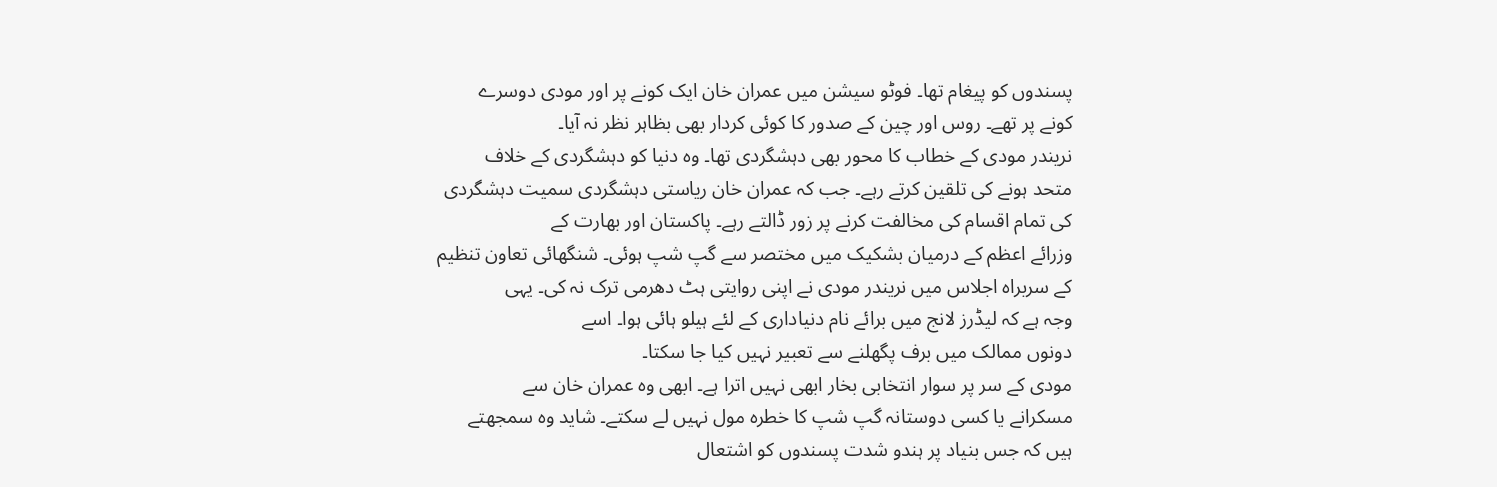پسندوں کو پیغام تھا۔ فوٹو سیشن میں عمران خان ایک کونے پر اور مودی دوسرے
کونے پر تھے۔ روس اور چین کے صدور کا کوئی کردار بھی بظاہر نظر نہ آیا۔
نریندر مودی کے خطاب کا محور بھی دہشگردی تھا۔ وہ دنیا کو دہشگردی کے خلاف
متحد ہونے کی تلقین کرتے رہے۔ جب کہ عمران خان ریاستی دہشگردی سمیت دہشگردی
کی تمام اقسام کی مخالفت کرنے پر زور ڈالتے رہے۔ پاکستان اور بھارت کے
وزرائے اعظم کے درمیان بشکیک میں مختصر سے گپ شپ ہوئی۔ شنگھائی تعاون تنظیم
کے سربراہ اجلاس میں نریندر مودی نے اپنی روایتی ہٹ دھرمی ترک نہ کی۔ یہی
وجہ ہے کہ لیڈرز لانج میں برائے نام دنیاداری کے لئے ہیلو ہائی ہوا۔ اسے
دونوں ممالک میں برف پگھلنے سے تعبیر نہیں کیا جا سکتا۔
مودی کے سر پر سوار انتخابی بخار ابھی نہیں اترا ہے۔ ابھی وہ عمران خان سے
مسکرانے یا کسی دوستانہ گپ شپ کا خطرہ مول نہیں لے سکتے۔ شاید وہ سمجھتے
ہیں کہ جس بنیاد پر ہندو شدت پسندوں کو اشتعال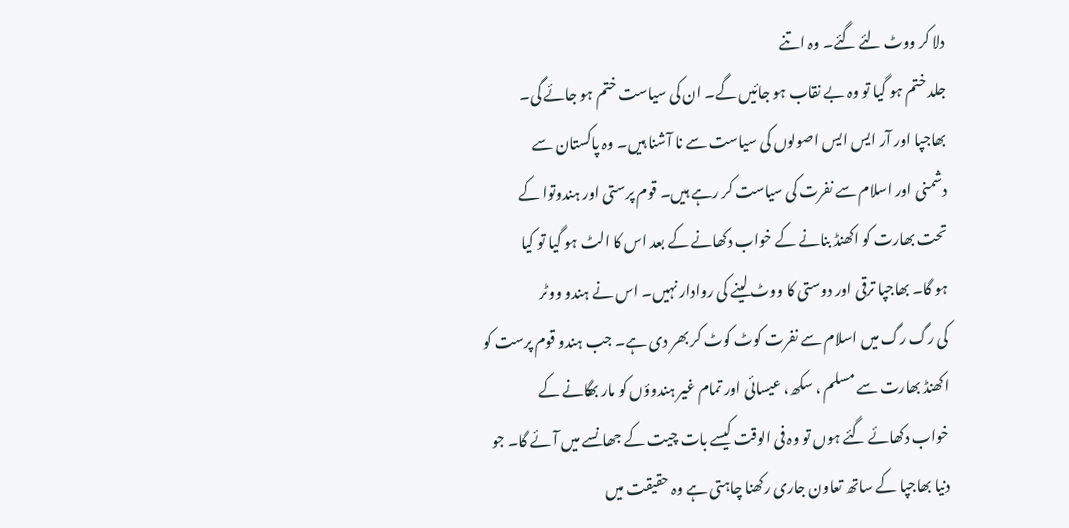دلا کر ووٹ لئے گئے۔ وہ اتنے
جلد ختم ہو گیا تو وہ بے نقاب ہو جائیں گے۔ ان کی سیاست ختم ہو جائے گی۔
بھاجپا اور آر ایس ایس اصولوں کی سیاست سے نا آشنا ہیں۔ وہ پاکستان سے
دشمنی اور اسلام سے نفرت کی سیاست کر رہے ہیں۔ قوم پرستی اور ہندوتوا کے
تحت بھارت کو اکھنڈ بنانے کے خواب دکھانے کے بعد اس کا الٹ ہو گیا تو کیا
ہو گا۔ بھاجپا ترقی اور دوستی کا ووٹ لینے کی روادار نہیں۔ اس نے ہندو ووٹر
کی رگ رگ میں اسلام سے نفرت کوٹ کوٹ کر بھر دی ہے۔ جب ہندو قوم پرست کو
اکھنڈ بھارت سے مسلم ، سکھ، عیسائی اور تمام غیر ہندوؤں کو مار بھگانے کے
خواب دکھائے گئے ہوں تو وہ فی الوقت کیسے بات چیت کے جھانسے میں آئے گا۔ جو
دنیا بھاجپا کے ساتھ تعاون جاری رکھنا چاہتی ہے وہ حقیقت میں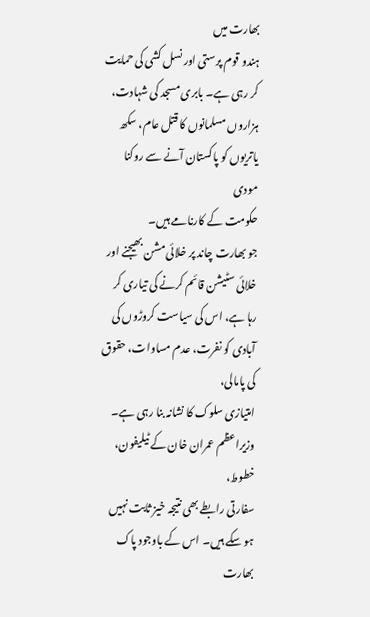بھارت میں
ہندو قوم پرستی اور نسل کشی کی حمایت کر رہی ہے۔ بابری مسجد کی شہادت،
ہزاروں مسلمانوں کا قتل عام، سکھ یاتریوں کو پاکستان آنے سے روکنا مودی
حکومت کے کارنامے ہیں۔
جو بھارت چاند پر خلائی مشن بھیجنے اور خلائی سٹیشن قائم کرنے کی تیاری کر
رہا ہے، اس کی سیاست کروڑوں کی آبادی کو نفرت، عدم مساوات، حقوق کی پامالی،
امتیازی سلوک کا نشانہ بنا رہی ہے۔ وزیراعظم عمران خان کے ٹیلیفون، خطوط،
سفارتی رابطے بھی نتیجہ خیز ثابت نہیں ہو سکے ہیں۔ اس کے باوجود پاک بھارت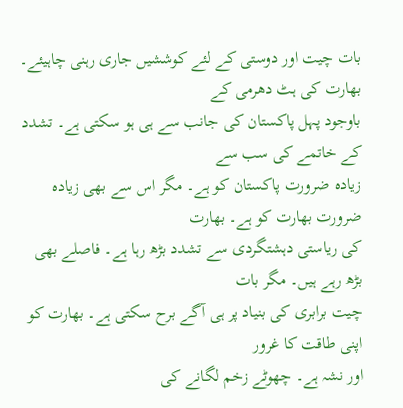بات چیت اور دوستی کے لئے کوششیں جاری رہنی چاہیئے۔ بھارت کی ہٹ دھرمی کے
باوجود پہل پاکستان کی جانب سے ہی ہو سکتی ہے۔ تشدد کے خاتمے کی سب سے
زیادہ ضرورت پاکستان کو ہے۔ مگر اس سے بھی زیادہ ضرورت بھارت کو ہے۔ بھارت
کی ریاستی دہشتگردی سے تشدد بڑھ رہا ہے۔ فاصلے بھی بڑھ رہے ہیں۔ مگر بات
چیت برابری کی بنیاد پر ہی آگے برح سکتی ہے۔ بھارت کو اپنی طاقت کا غرور
اور نشہ ہے۔ چھوٹے زخم لگانے کی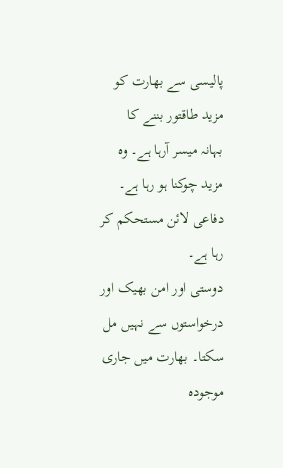پالیسی سے بھارت کو مزید طاقتور بننے کا
بہانہ میسر آرہا ہے۔ وہ مزید چوکنا ہو رہا ہے۔ دفاعی لائن مستحکم کر رہا ہے۔
دوستی اور امن بھیک اور درخواستوں سے نہیں مل سکتا۔ بھارت میں جاری موجودہ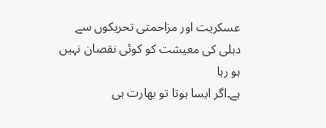عسکریت اور مزاحمتی تحریکوں سے دہلی کی معیشت کو کوئی نقصان نہیں ہو رہا
ہے۔اگر ایسا ہوتا تو بھارت ہی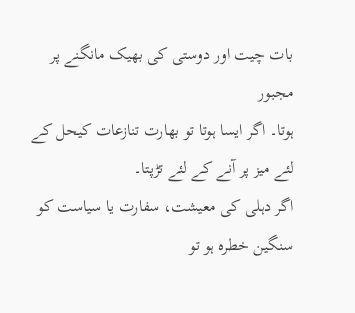بات چیت اور دوستی کی بھیک مانگنے پر مجبور
ہوتا۔ اگر ایسا ہوتا تو بھارت تنازعات کیحل کے لئے میز پر آنے کے لئے تڑپتا۔
اگر دہلی کی معیشت، سفارت یا سیاست کو سنگین خطرہ ہو تو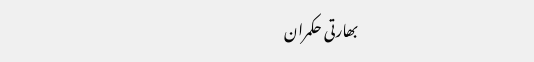بھارتی حکمران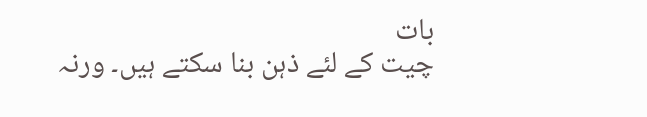بات
چیت کے لئے ذہن بنا سکتے ہیں۔ ورنہ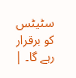سٹیٹس کو برقرار رہے گا۔ |